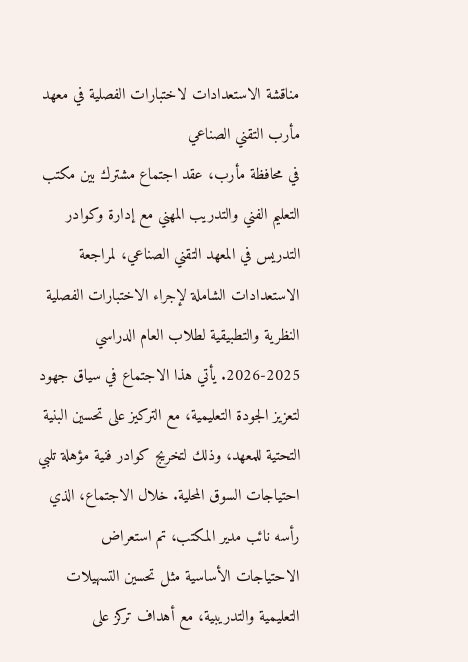مناقشة الاستعدادات لاختبارات الفصلية في معهد مأرب التقني الصناعي
في محافظة مأرب، عقد اجتماع مشترك بين مكتب التعليم الفني والتدريب المهني مع إدارة وكوادر التدريس في المعهد التقني الصناعي، لمراجعة الاستعدادات الشاملة لإجراء الاختبارات الفصلية النظرية والتطبيقية لطلاب العام الدراسي 2025-2026. يأتي هذا الاجتماع في سياق جهود لتعزيز الجودة التعليمية، مع التركيز على تحسين البنية التحتية للمعهد، وذلك لتخريج كوادر فنية مؤهلة تلبي احتياجات السوق المحلية. خلال الاجتماع، الذي رأسه نائب مدير المكتب، تم استعراض الاحتياجات الأساسية مثل تحسين التسهيلات التعليمية والتدريبية، مع أهداف تركز على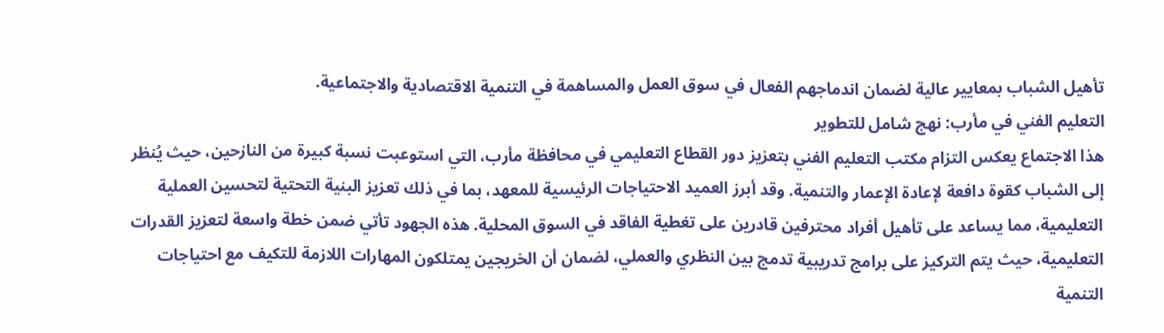تأهيل الشباب بمعايير عالية لضمان اندماجهم الفعال في سوق العمل والمساهمة في التنمية الاقتصادية والاجتماعية.
التعليم الفني في مأرب: نهج شامل للتطوير
هذا الاجتماع يعكس التزام مكتب التعليم الفني بتعزيز دور القطاع التعليمي في محافظة مأرب، التي استوعبت نسبة كبيرة من النازحين، حيث يُنظر إلى الشباب كقوة دافعة لإعادة الإعمار والتنمية. وقد أبرز العميد الاحتياجات الرئيسية للمعهد، بما في ذلك تعزيز البنية التحتية لتحسين العملية التعليمية، مما يساعد على تأهيل أفراد محترفين قادرين على تغطية الفاقد في السوق المحلية. هذه الجهود تأتي ضمن خطة واسعة لتعزيز القدرات التعليمية، حيث يتم التركيز على برامج تدريبية تدمج بين النظري والعملي، لضمان أن الخريجين يمتلكون المهارات اللازمة للتكيف مع احتياجات التنمية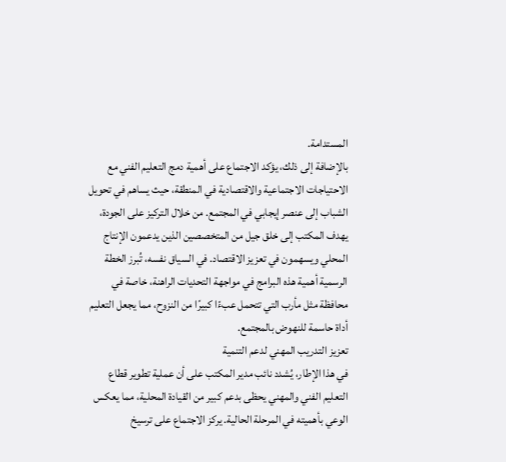المستدامة.
بالإضافة إلى ذلك، يؤكد الاجتماع على أهمية دمج التعليم الفني مع الاحتياجات الاجتماعية والاقتصادية في المنطقة، حيث يساهم في تحويل الشباب إلى عنصر إيجابي في المجتمع. من خلال التركيز على الجودة، يهدف المكتب إلى خلق جيل من المتخصصين الذين يدعمون الإنتاج المحلي ويسهمون في تعزيز الاقتصاد. في السياق نفسه، تُبرز الخطة الرسمية أهمية هذه البرامج في مواجهة التحديات الراهنة، خاصة في محافظة مثل مأرب التي تتحمل عبءًا كبيرًا من النزوح، مما يجعل التعليم أداة حاسمة للنهوض بالمجتمع.
تعزيز التدريب المهني لدعم التنمية
في هذا الإطار، يُشدد نائب مدير المكتب على أن عملية تطوير قطاع التعليم الفني والمهني يحظى بدعم كبير من القيادة المحلية، مما يعكس الوعي بأهميته في المرحلة الحالية. يركز الاجتماع على ترسيخ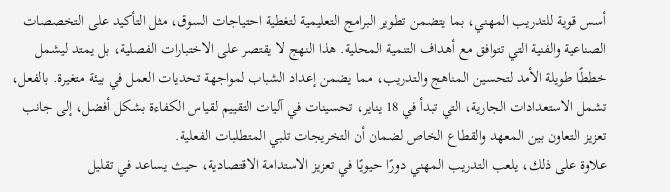أسس قوية للتدريب المهني، بما يتضمن تطوير البرامج التعليمية لتغطية احتياجات السوق، مثل التأكيد على التخصصات الصناعية والفنية التي تتوافق مع أهداف التنمية المحلية. هذا النهج لا يقتصر على الاختبارات الفصلية، بل يمتد ليشمل خططًا طويلة الأمد لتحسين المناهج والتدريب، مما يضمن إعداد الشباب لمواجهة تحديات العمل في بيئة متغيرة. بالفعل، تشمل الاستعدادات الجارية، التي تبدأ في 18 يناير، تحسينات في آليات التقييم لقياس الكفاءة بشكل أفضل، إلى جانب تعزيز التعاون بين المعهد والقطاع الخاص لضمان أن التخريجات تلبي المتطلبات الفعلية.
علاوة على ذلك، يلعب التدريب المهني دورًا حيويًا في تعزيز الاستدامة الاقتصادية، حيث يساعد في تقليل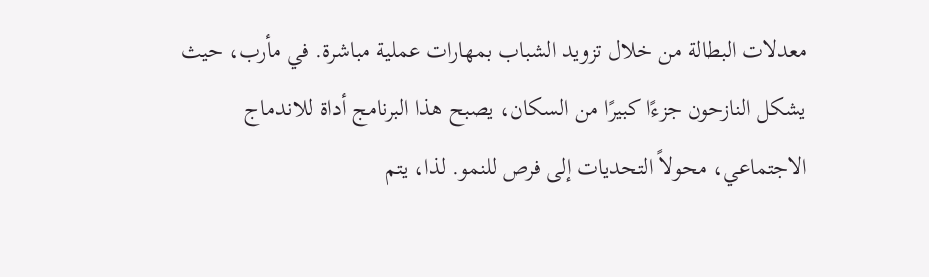معدلات البطالة من خلال تزويد الشباب بمهارات عملية مباشرة. في مأرب، حيث يشكل النازحون جزءًا كبيرًا من السكان، يصبح هذا البرنامج أداة للاندماج الاجتماعي، محولاً التحديات إلى فرص للنمو. لذا، يتم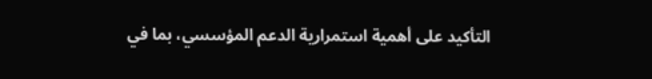التأكيد على أهمية استمرارية الدعم المؤسسي، بما في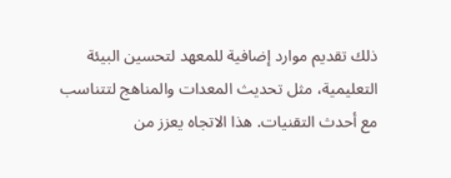ذلك تقديم موارد إضافية للمعهد لتحسين البيئة التعليمية، مثل تحديث المعدات والمناهج لتتناسب مع أحدث التقنيات. هذا الاتجاه يعزز من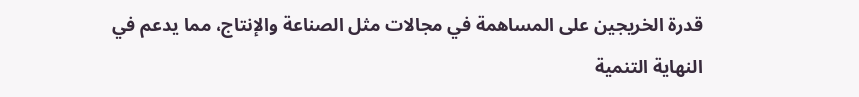قدرة الخريجين على المساهمة في مجالات مثل الصناعة والإنتاج، مما يدعم في النهاية التنمية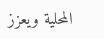المحلية ويعزز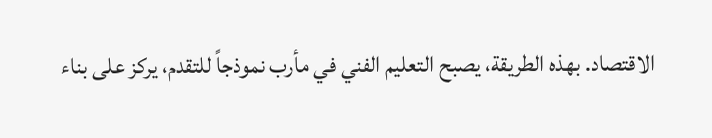الاقتصاد. بهذه الطريقة، يصبح التعليم الفني في مأرب نموذجاً للتقدم، يركز على بناء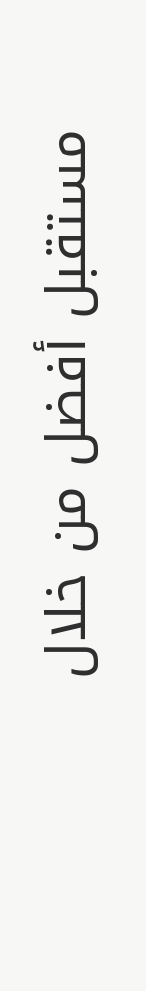مستقبل أفضل من خلال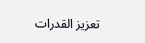تعزيز القدرات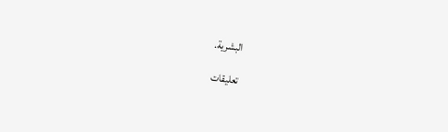البشرية.

تعليقات